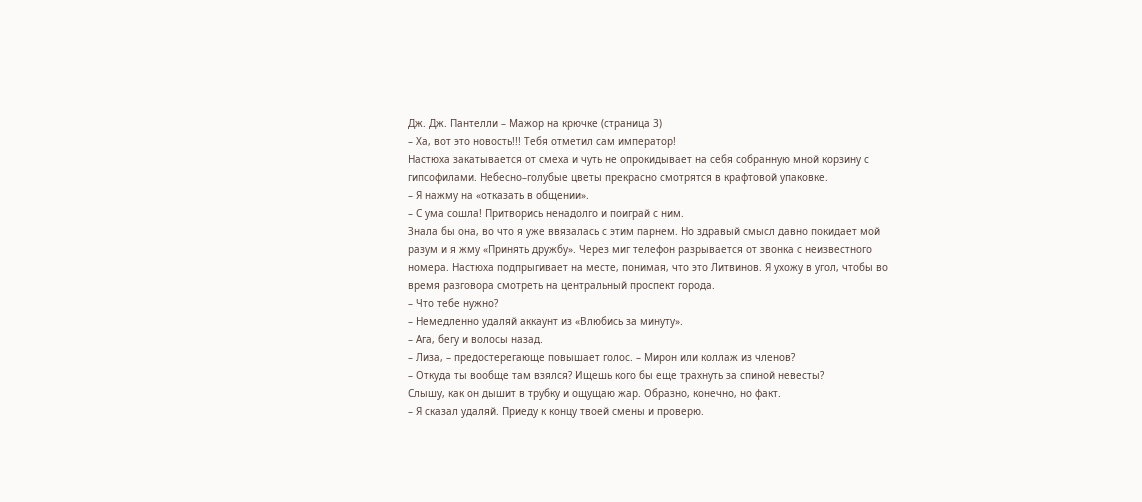Дж. Дж. Пантелли – Мажор на крючке (страница 3)
– Ха, вот это новость!!! Тебя отметил сам император!
Настюха закатывается от смеха и чуть не опрокидывает на себя собранную мной корзину с гипсофилами. Небесно–голубые цветы прекрасно смотрятся в крафтовой упаковке.
– Я нажму на «отказать в общении».
– С ума сошла! Притворись ненадолго и поиграй с ним.
Знала бы она, во что я уже ввязалась с этим парнем. Но здравый смысл давно покидает мой разум и я жму «Принять дружбу». Через миг телефон разрывается от звонка с неизвестного номера. Настюха подпрыгивает на месте, понимая, что это Литвинов. Я ухожу в угол, чтобы во время разговора смотреть на центральный проспект города.
– Что тебе нужно?
– Немедленно удаляй аккаунт из «Влюбись за минуту».
– Ага, бегу и волосы назад.
– Лиза, – предостерегающе повышает голос. – Мирон или коллаж из членов?
– Откуда ты вообще там взялся? Ищешь кого бы еще трахнуть за спиной невесты?
Слышу, как он дышит в трубку и ощущаю жар. Образно, конечно, но факт.
– Я сказал удаляй. Приеду к концу твоей смены и проверю.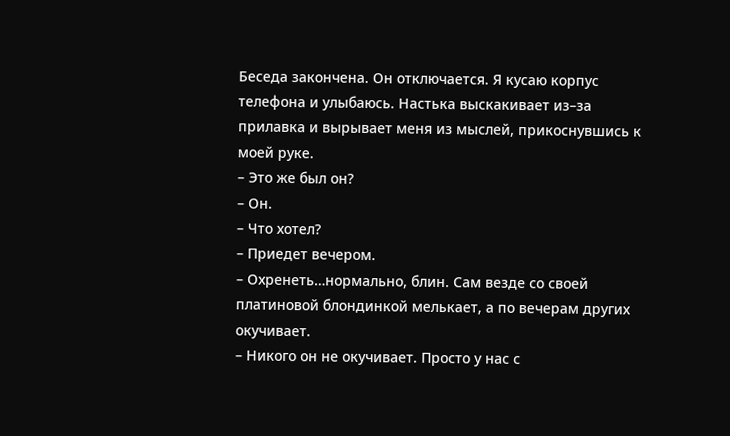Беседа закончена. Он отключается. Я кусаю корпус телефона и улыбаюсь. Настька выскакивает из–за прилавка и вырывает меня из мыслей, прикоснувшись к моей руке.
– Это же был он?
– Он.
– Что хотел?
– Приедет вечером.
– Охренеть…нормально, блин. Сам везде со своей платиновой блондинкой мелькает, а по вечерам других окучивает.
– Никого он не окучивает. Просто у нас с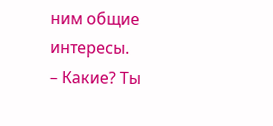ним общие интересы.
– Какие? Ты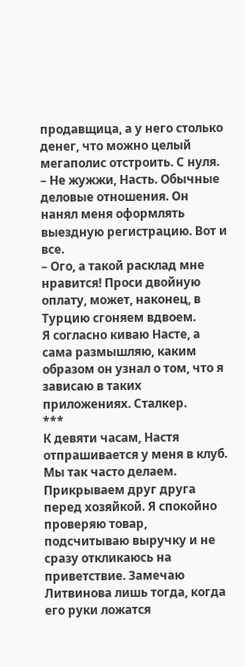продавщица, а у него столько денег, что можно целый мегаполис отстроить. С нуля.
– Не жужжи, Насть. Обычные деловые отношения. Он нанял меня оформлять выездную регистрацию. Вот и все.
– Ого, а такой расклад мне нравится! Проси двойную оплату, может, наконец, в Турцию сгоняем вдвоем.
Я согласно киваю Насте, а сама размышляю, каким образом он узнал о том, что я зависаю в таких приложениях. Сталкер.
***
К девяти часам, Настя отпрашивается у меня в клуб. Мы так часто делаем. Прикрываем друг друга перед хозяйкой. Я спокойно проверяю товар, подсчитываю выручку и не сразу откликаюсь на приветствие. Замечаю Литвинова лишь тогда, когда его руки ложатся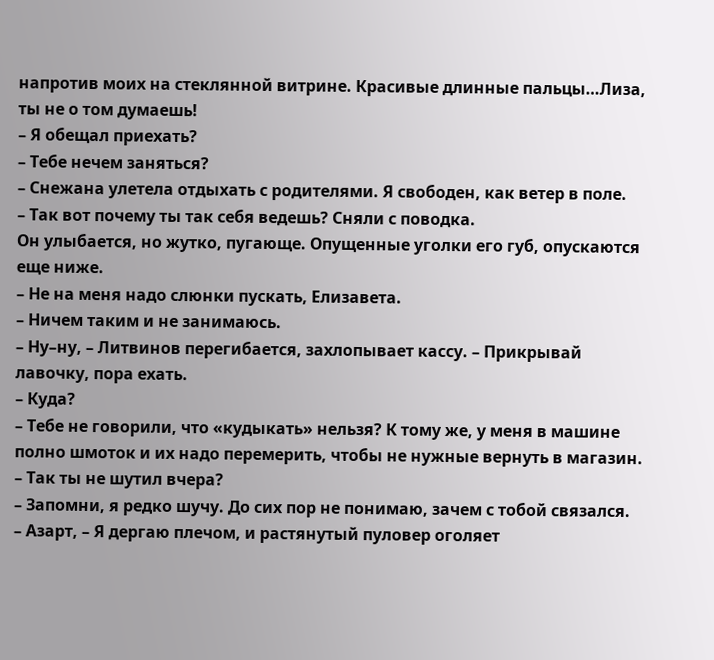напротив моих на стеклянной витрине. Красивые длинные пальцы…Лиза, ты не о том думаешь!
– Я обещал приехать?
– Тебе нечем заняться?
– Снежана улетела отдыхать с родителями. Я свободен, как ветер в поле.
– Так вот почему ты так себя ведешь? Сняли с поводка.
Он улыбается, но жутко, пугающе. Опущенные уголки его губ, опускаются еще ниже.
– Не на меня надо слюнки пускать, Елизавета.
– Ничем таким и не занимаюсь.
– Ну–ну, – Литвинов перегибается, захлопывает кассу. – Прикрывай лавочку, пора ехать.
– Куда?
– Тебе не говорили, что «кудыкать» нельзя? К тому же, у меня в машине полно шмоток и их надо перемерить, чтобы не нужные вернуть в магазин.
– Так ты не шутил вчера?
– Запомни, я редко шучу. До сих пор не понимаю, зачем с тобой связался.
– Азарт, – Я дергаю плечом, и растянутый пуловер оголяет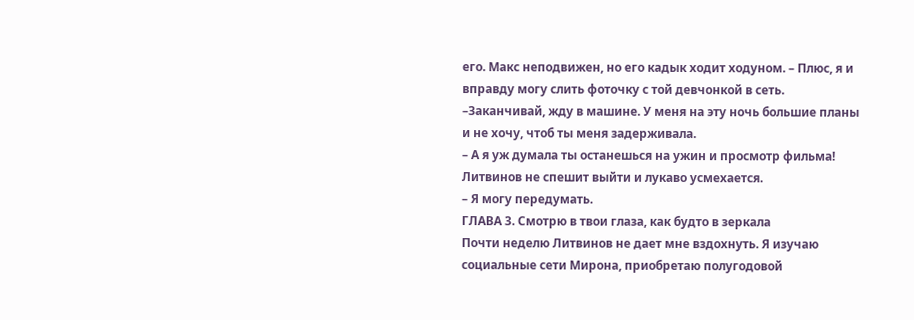его. Макс неподвижен, но его кадык ходит ходуном. – Плюс, я и вправду могу слить фоточку с той девчонкой в сеть.
–Заканчивай, жду в машине. У меня на эту ночь большие планы и не хочу, чтоб ты меня задерживала.
– А я уж думала ты останешься на ужин и просмотр фильма!
Литвинов не спешит выйти и лукаво усмехается.
– Я могу передумать.
ГЛАВА 3. Смотрю в твои глаза, как будто в зеркала
Почти неделю Литвинов не дает мне вздохнуть. Я изучаю социальные сети Мирона, приобретаю полугодовой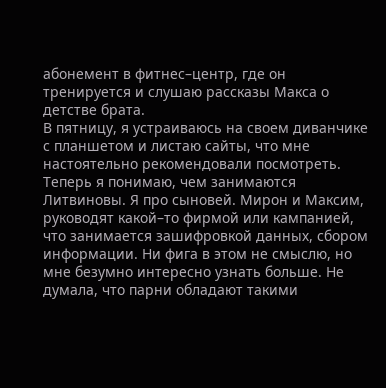абонемент в фитнес–центр, где он тренируется и слушаю рассказы Макса о детстве брата.
В пятницу, я устраиваюсь на своем диванчике с планшетом и листаю сайты, что мне настоятельно рекомендовали посмотреть. Теперь я понимаю, чем занимаются Литвиновы. Я про сыновей. Мирон и Максим, руководят какой–то фирмой или кампанией, что занимается зашифровкой данных, сбором информации. Ни фига в этом не смыслю, но мне безумно интересно узнать больше. Не думала, что парни обладают такими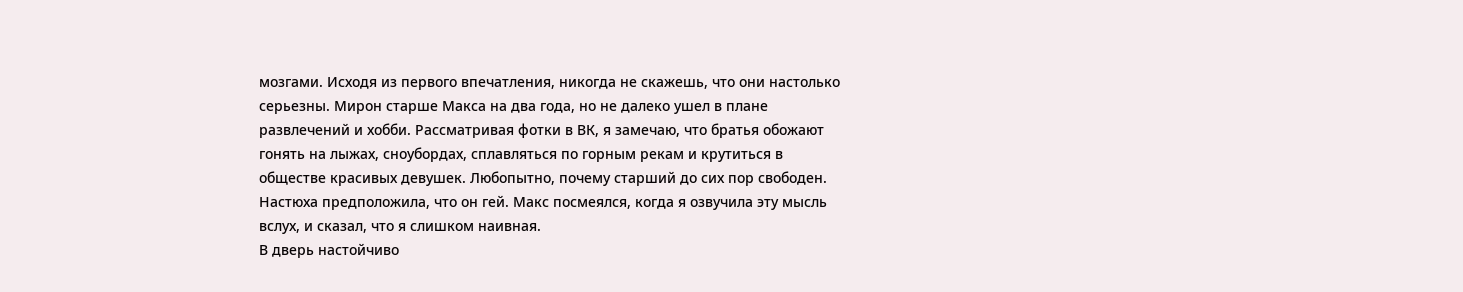мозгами. Исходя из первого впечатления, никогда не скажешь, что они настолько серьезны. Мирон старше Макса на два года, но не далеко ушел в плане развлечений и хобби. Рассматривая фотки в ВК, я замечаю, что братья обожают гонять на лыжах, сноубордах, сплавляться по горным рекам и крутиться в обществе красивых девушек. Любопытно, почему старший до сих пор свободен. Настюха предположила, что он гей. Макс посмеялся, когда я озвучила эту мысль вслух, и сказал, что я слишком наивная.
В дверь настойчиво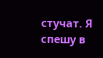стучат. Я спешу в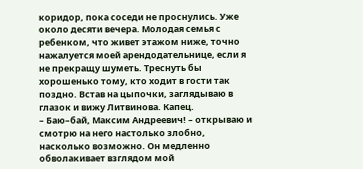коридор, пока соседи не проснулись. Уже около десяти вечера. Молодая семья с ребенком, что живет этажом ниже, точно нажалуется моей арендодательнице, если я не прекращу шуметь. Треснуть бы хорошенько тому, кто ходит в гости так поздно. Встав на цыпочки, заглядываю в глазок и вижу Литвинова. Капец.
– Баю–бай, Максим Андреевич! – открываю и смотрю на него настолько злобно, насколько возможно. Он медленно обволакивает взглядом мой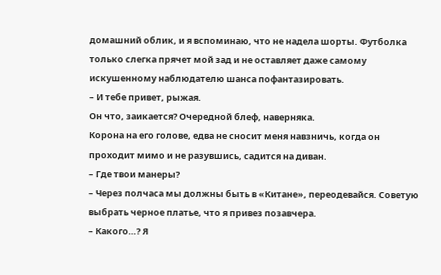домашний облик, и я вспоминаю, что не надела шорты. Футболка только слегка прячет мой зад и не оставляет даже самому искушенному наблюдателю шанса пофантазировать.
– И тебе привет, рыжая.
Он что, заикается? Очередной блеф, наверняка.
Корона на его голове, едва не сносит меня навзничь, когда он проходит мимо и не разувшись, садится на диван.
– Где твои манеры?
– Через полчаса мы должны быть в «Китане», переодевайся. Советую выбрать черное платье, что я привез позавчера.
– Какого…? Я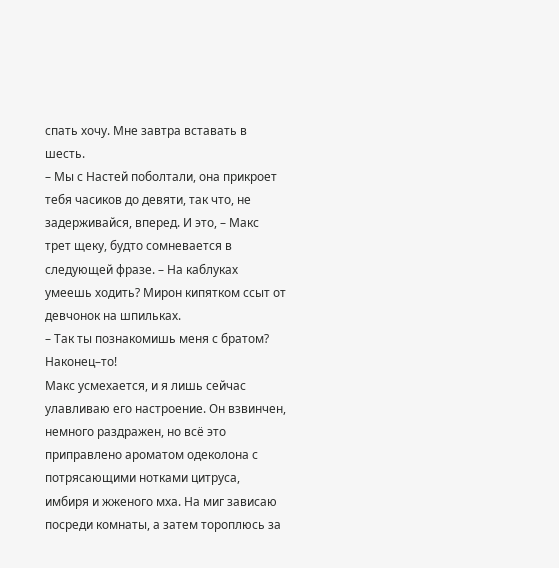спать хочу. Мне завтра вставать в шесть.
– Мы с Настей поболтали, она прикроет тебя часиков до девяти, так что, не задерживайся, вперед. И это, – Макс трет щеку, будто сомневается в следующей фразе. – На каблуках умеешь ходить? Мирон кипятком ссыт от девчонок на шпильках.
– Так ты познакомишь меня с братом? Наконец–то!
Макс усмехается, и я лишь сейчас улавливаю его настроение. Он взвинчен, немного раздражен, но всё это приправлено ароматом одеколона с потрясающими нотками цитруса, имбиря и жженого мха. На миг зависаю посреди комнаты, а затем тороплюсь за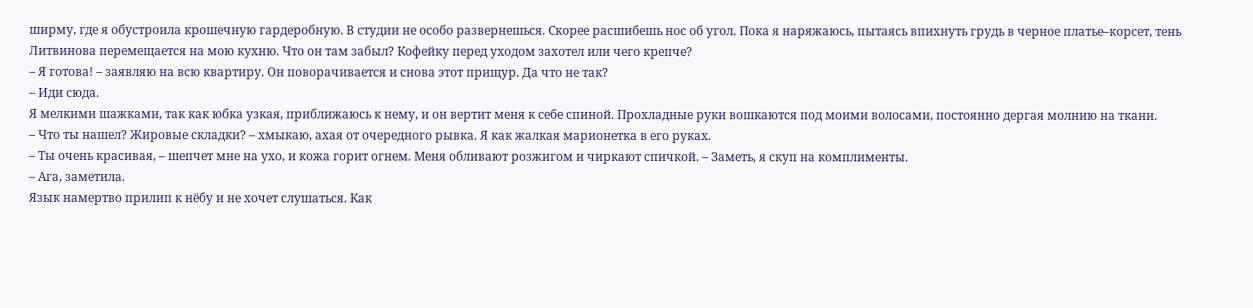ширму, где я обустроила крошечную гардеробную. В студии не особо развернешься. Скорее расшибешь нос об угол. Пока я наряжаюсь, пытаясь впихнуть грудь в черное платье–корсет, тень Литвинова перемещается на мою кухню. Что он там забыл? Кофейку перед уходом захотел или чего крепче?
– Я готова! – заявляю на всю квартиру. Он поворачивается и снова этот прищур. Да что не так?
– Иди сюда.
Я мелкими шажками, так как юбка узкая, приближаюсь к нему, и он вертит меня к себе спиной. Прохладные руки вошкаются под моими волосами, постоянно дергая молнию на ткани.
– Что ты нашел? Жировые складки? – хмыкаю, ахая от очередного рывка. Я как жалкая марионетка в его руках.
– Ты очень красивая, – шепчет мне на ухо, и кожа горит огнем. Меня обливают розжигом и чиркают спичкой. – Заметь, я скуп на комплименты.
– Ага, заметила.
Язык намертво прилип к нёбу и не хочет слушаться. Как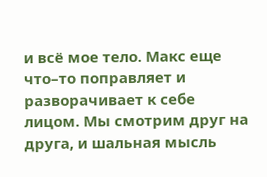и всё мое тело. Макс еще что–то поправляет и разворачивает к себе лицом. Мы смотрим друг на друга, и шальная мысль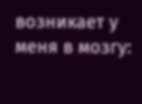возникает у меня в мозгу: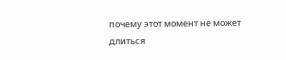почему этот момент не может длиться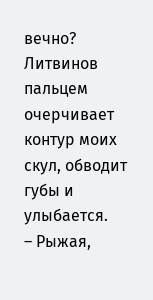вечно? Литвинов пальцем очерчивает контур моих скул, обводит губы и улыбается.
– Рыжая,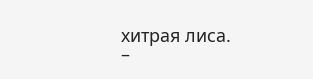хитрая лиса.
–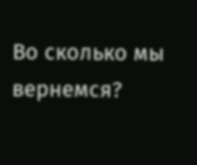Во сколько мы вернемся?